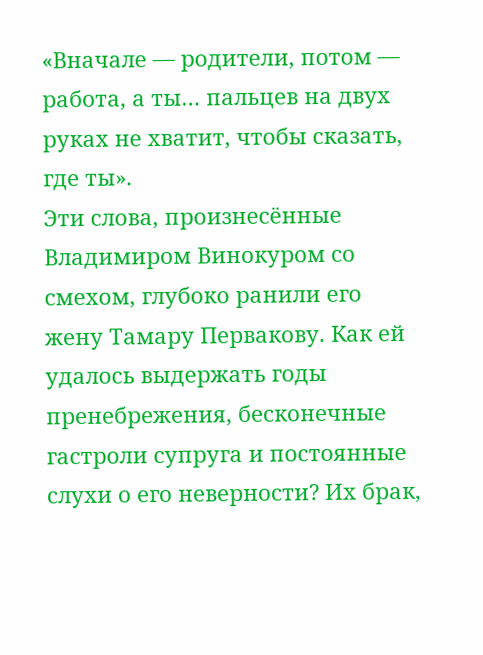«Вначале — родители, потом — работа, а ты… пальцев на двух руках не хватит, чтобы сказать, где ты».
Эти слова, произнесённые Владимиром Винокуром со смехом, глубоко ранили его жену Тамару Первакову. Как ей удалось выдержать годы пренебрежения, бесконечные гастроли супруга и постоянные слухи о его неверности? Их брак,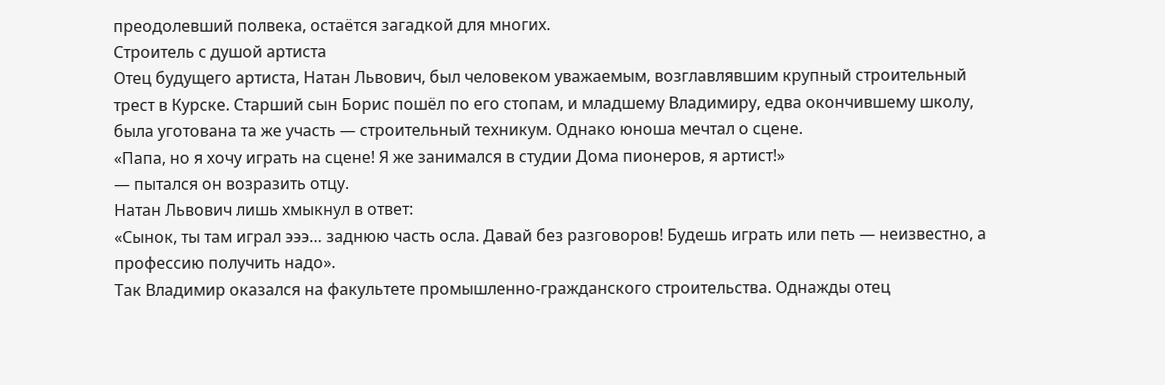преодолевший полвека, остаётся загадкой для многих.
Строитель с душой артиста
Отец будущего артиста, Натан Львович, был человеком уважаемым, возглавлявшим крупный строительный трест в Курске. Старший сын Борис пошёл по его стопам, и младшему Владимиру, едва окончившему школу, была уготована та же участь — строительный техникум. Однако юноша мечтал о сцене.
«Папа, но я хочу играть на сцене! Я же занимался в студии Дома пионеров, я артист!»
— пытался он возразить отцу.
Натан Львович лишь хмыкнул в ответ:
«Сынок, ты там играл эээ… заднюю часть осла. Давай без разговоров! Будешь играть или петь — неизвестно, а профессию получить надо».
Так Владимир оказался на факультете промышленно-гражданского строительства. Однажды отец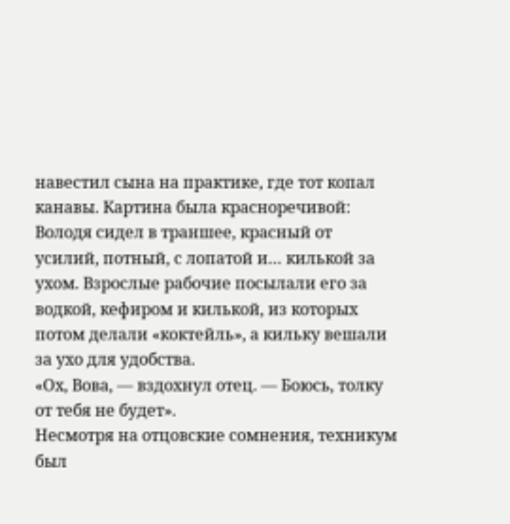навестил сына на практике, где тот копал канавы. Картина была красноречивой: Володя сидел в траншее, красный от усилий, потный, с лопатой и… килькой за ухом. Взрослые рабочие посылали его за водкой, кефиром и килькой, из которых потом делали «коктейль», а кильку вешали за ухо для удобства.
«Ох, Вова, — вздохнул отец. — Боюсь, толку от тебя не будет».
Несмотря на отцовские сомнения, техникум был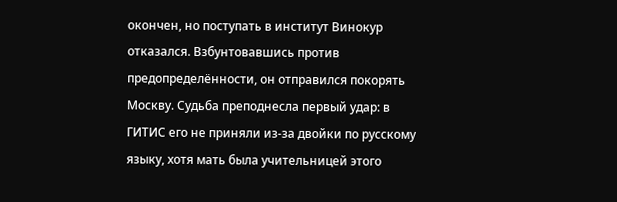окончен, но поступать в институт Винокур отказался. Взбунтовавшись против предопределённости, он отправился покорять Москву. Судьба преподнесла первый удар: в ГИТИС его не приняли из-за двойки по русскому языку, хотя мать была учительницей этого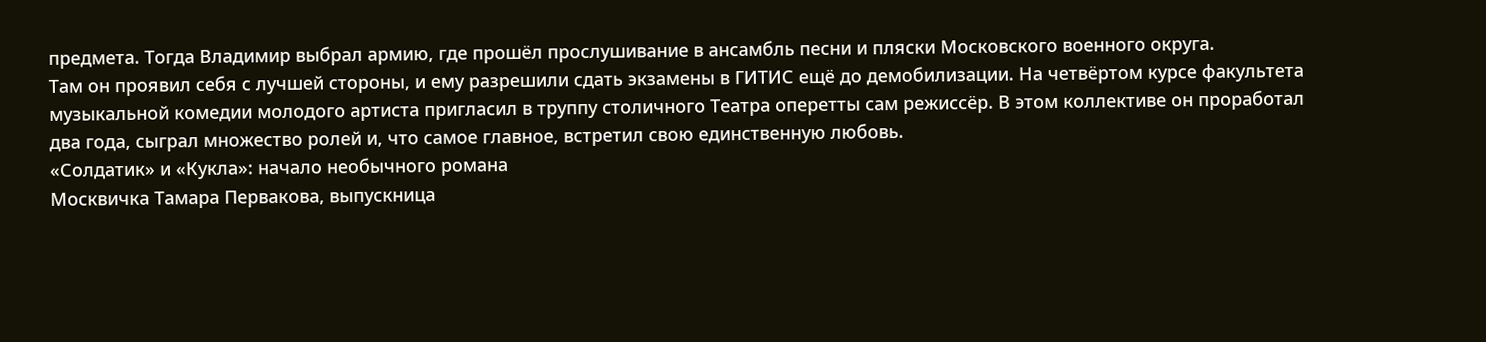предмета. Тогда Владимир выбрал армию, где прошёл прослушивание в ансамбль песни и пляски Московского военного округа.
Там он проявил себя с лучшей стороны, и ему разрешили сдать экзамены в ГИТИС ещё до демобилизации. На четвёртом курсе факультета музыкальной комедии молодого артиста пригласил в труппу столичного Театра оперетты сам режиссёр. В этом коллективе он проработал два года, сыграл множество ролей и, что самое главное, встретил свою единственную любовь.
«Солдатик» и «Кукла»: начало необычного романа
Москвичка Тамара Первакова, выпускница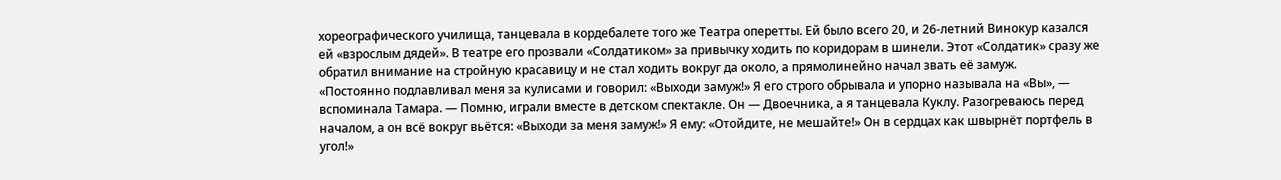хореографического училища, танцевала в кордебалете того же Театра оперетты. Ей было всего 20, и 26-летний Винокур казался ей «взрослым дядей». В театре его прозвали «Солдатиком» за привычку ходить по коридорам в шинели. Этот «Солдатик» сразу же обратил внимание на стройную красавицу и не стал ходить вокруг да около, а прямолинейно начал звать её замуж.
«Постоянно подлавливал меня за кулисами и говорил: «Выходи замуж!» Я его строго обрывала и упорно называла на «Вы», — вспоминала Тамара. — Помню, играли вместе в детском спектакле. Он — Двоечника, а я танцевала Куклу. Разогреваюсь перед началом, а он всё вокруг вьётся: «Выходи за меня замуж!» Я ему: «Отойдите, не мешайте!» Он в сердцах как швырнёт портфель в угол!»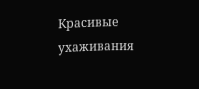Красивые ухаживания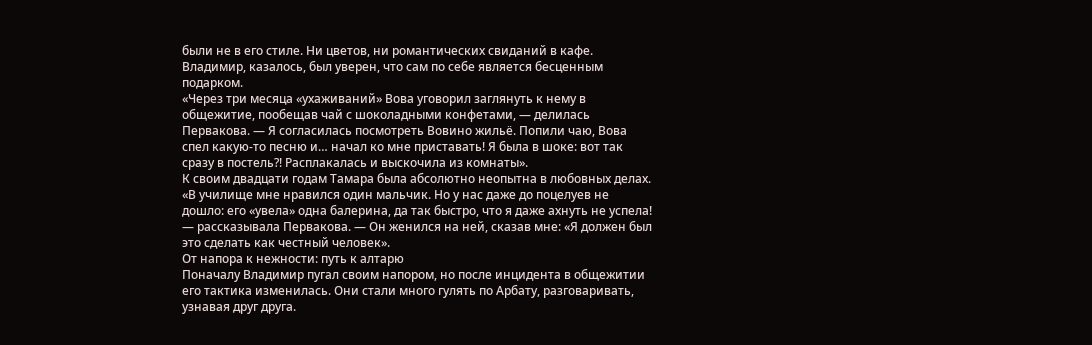были не в его стиле. Ни цветов, ни романтических свиданий в кафе. Владимир, казалось, был уверен, что сам по себе является бесценным подарком.
«Через три месяца «ухаживаний» Вова уговорил заглянуть к нему в общежитие, пообещав чай с шоколадными конфетами, — делилась Первакова. — Я согласилась посмотреть Вовино жильё. Попили чаю, Вова спел какую-то песню и… начал ко мне приставать! Я была в шоке: вот так сразу в постель?! Расплакалась и выскочила из комнаты».
К своим двадцати годам Тамара была абсолютно неопытна в любовных делах.
«В училище мне нравился один мальчик. Но у нас даже до поцелуев не дошло: его «увела» одна балерина, да так быстро, что я даже ахнуть не успела! — рассказывала Первакова. — Он женился на ней, сказав мне: «Я должен был это сделать как честный человек».
От напора к нежности: путь к алтарю
Поначалу Владимир пугал своим напором, но после инцидента в общежитии его тактика изменилась. Они стали много гулять по Арбату, разговаривать, узнавая друг друга.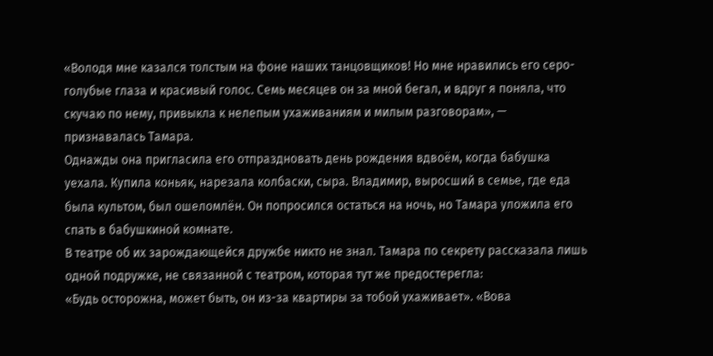«Володя мне казался толстым на фоне наших танцовщиков! Но мне нравились его серо-голубые глаза и красивый голос. Семь месяцев он за мной бегал, и вдруг я поняла, что скучаю по нему, привыкла к нелепым ухаживаниям и милым разговорам», —
признавалась Тамара.
Однажды она пригласила его отпраздновать день рождения вдвоём, когда бабушка уехала. Купила коньяк, нарезала колбаски, сыра. Владимир, выросший в семье, где еда была культом, был ошеломлён. Он попросился остаться на ночь, но Тамара уложила его спать в бабушкиной комнате.
В театре об их зарождающейся дружбе никто не знал. Тамара по секрету рассказала лишь одной подружке, не связанной с театром, которая тут же предостерегла:
«Будь осторожна, может быть, он из-за квартиры за тобой ухаживает». «Вова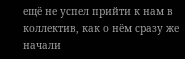ещё не успел прийти к нам в коллектив, как о нём сразу же начали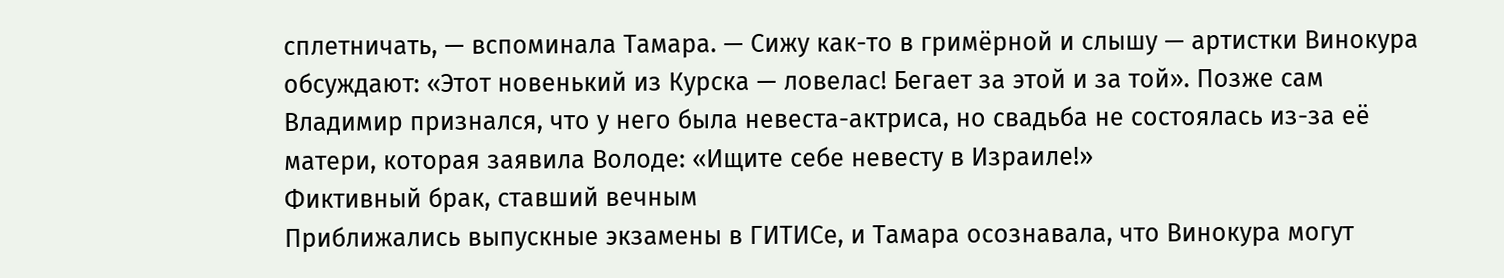сплетничать, — вспоминала Тамара. — Сижу как-то в гримёрной и слышу — артистки Винокура обсуждают: «Этот новенький из Курска — ловелас! Бегает за этой и за той». Позже сам Владимир признался, что у него была невеста-актриса, но свадьба не состоялась из-за её матери, которая заявила Володе: «Ищите себе невесту в Израиле!»
Фиктивный брак, ставший вечным
Приближались выпускные экзамены в ГИТИСе, и Тамара осознавала, что Винокура могут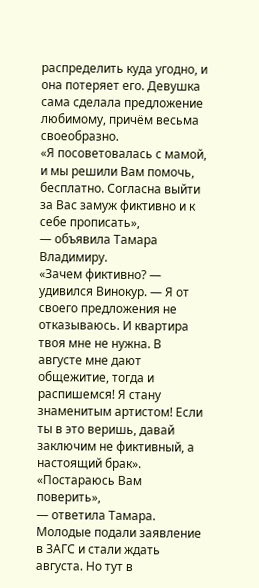распределить куда угодно, и она потеряет его. Девушка сама сделала предложение любимому, причём весьма своеобразно.
«Я посоветовалась с мамой, и мы решили Вам помочь, бесплатно. Согласна выйти за Вас замуж фиктивно и к себе прописать»,
— объявила Тамара Владимиру.
«Зачем фиктивно? — удивился Винокур. — Я от своего предложения не отказываюсь. И квартира твоя мне не нужна. В августе мне дают общежитие, тогда и распишемся! Я стану знаменитым артистом! Если ты в это веришь, давай заключим не фиктивный, а настоящий брак». «Постараюсь Вам поверить»,
— ответила Тамара.
Молодые подали заявление в ЗАГС и стали ждать августа. Но тут в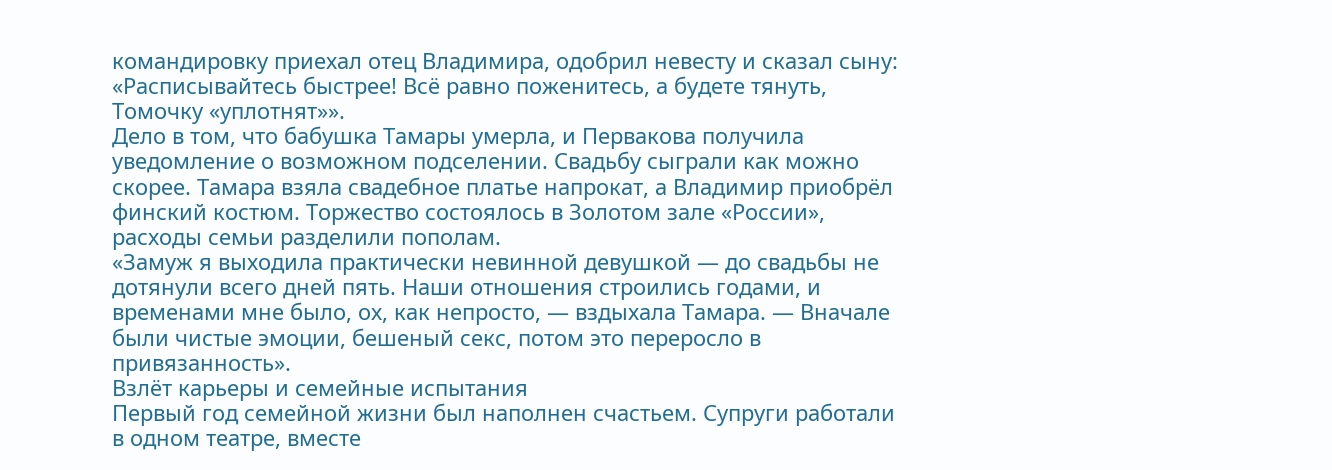командировку приехал отец Владимира, одобрил невесту и сказал сыну:
«Расписывайтесь быстрее! Всё равно поженитесь, а будете тянуть, Томочку «уплотнят»».
Дело в том, что бабушка Тамары умерла, и Первакова получила уведомление о возможном подселении. Свадьбу сыграли как можно скорее. Тамара взяла свадебное платье напрокат, а Владимир приобрёл финский костюм. Торжество состоялось в Золотом зале «России», расходы семьи разделили пополам.
«Замуж я выходила практически невинной девушкой — до свадьбы не дотянули всего дней пять. Наши отношения строились годами, и временами мне было, ох, как непросто, — вздыхала Тамара. — Вначале были чистые эмоции, бешеный секс, потом это переросло в привязанность».
Взлёт карьеры и семейные испытания
Первый год семейной жизни был наполнен счастьем. Супруги работали в одном театре, вместе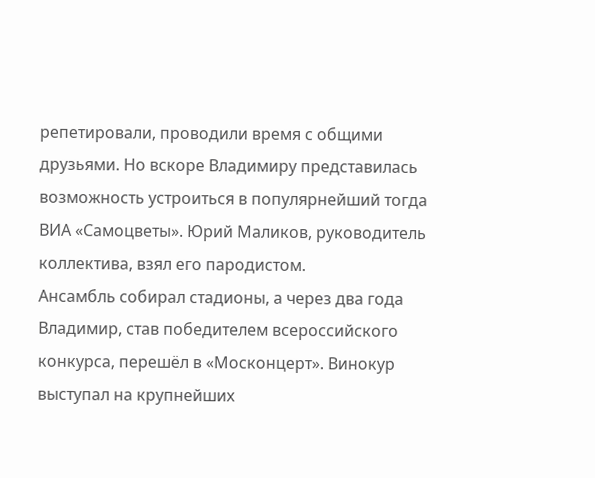репетировали, проводили время с общими друзьями. Но вскоре Владимиру представилась возможность устроиться в популярнейший тогда ВИА «Самоцветы». Юрий Маликов, руководитель коллектива, взял его пародистом.
Ансамбль собирал стадионы, а через два года Владимир, став победителем всероссийского конкурса, перешёл в «Москонцерт». Винокур выступал на крупнейших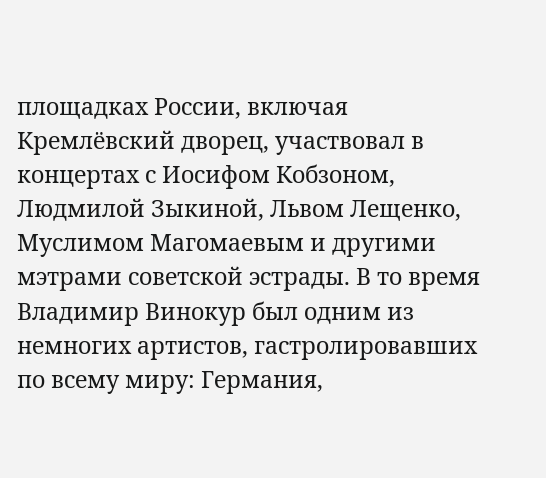площадках России, включая Кремлёвский дворец, участвовал в концертах с Иосифом Кобзоном, Людмилой Зыкиной, Львом Лещенко, Муслимом Магомаевым и другими мэтрами советской эстрады. В то время Владимир Винокур был одним из немногих артистов, гастролировавших по всему миру: Германия,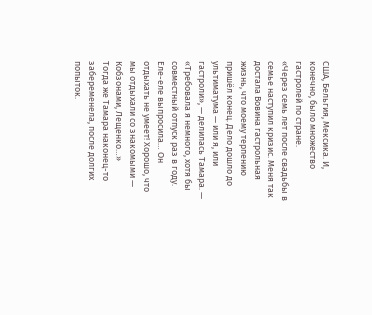США, Бельгия, Мексика. И, конечно, было множество гастролей по стране.
«Через семь лет после свадьбы в семье наступил кризис. Меня так достала Вовина гастрольная жизнь, что моему терпению пришёл конец. Дело дошло до ультиматума — или я, или гастроли», — делилась Тамара. — «Требовала я немного, хотя бы совместный отпуск раз в году. Еле-еле выпросила… Он отдыхать не умеет! Хорошо, что мы отдыхали со знакомыми — Кобзонами, Лещенко…»
Тогда же Тамара наконец-то забеременела, после долгих попыток.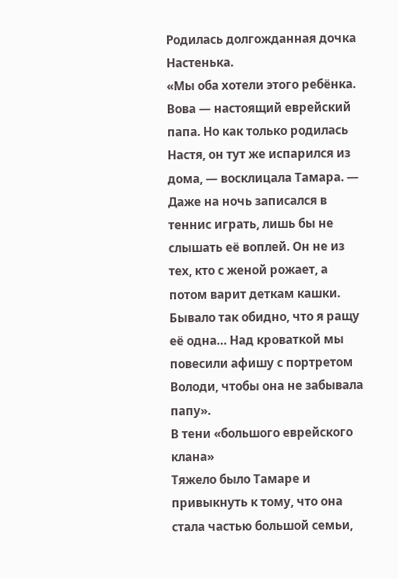Родилась долгожданная дочка Настенька.
«Мы оба хотели этого ребёнка. Вова — настоящий еврейский папа. Но как только родилась Настя, он тут же испарился из дома, — восклицала Тамара. — Даже на ночь записался в теннис играть, лишь бы не слышать её воплей. Он не из тех, кто с женой рожает, а потом варит деткам кашки. Бывало так обидно, что я ращу её одна… Над кроваткой мы повесили афишу с портретом Володи, чтобы она не забывала папу».
В тени «большого еврейского клана»
Тяжело было Тамаре и привыкнуть к тому, что она стала частью большой семьи,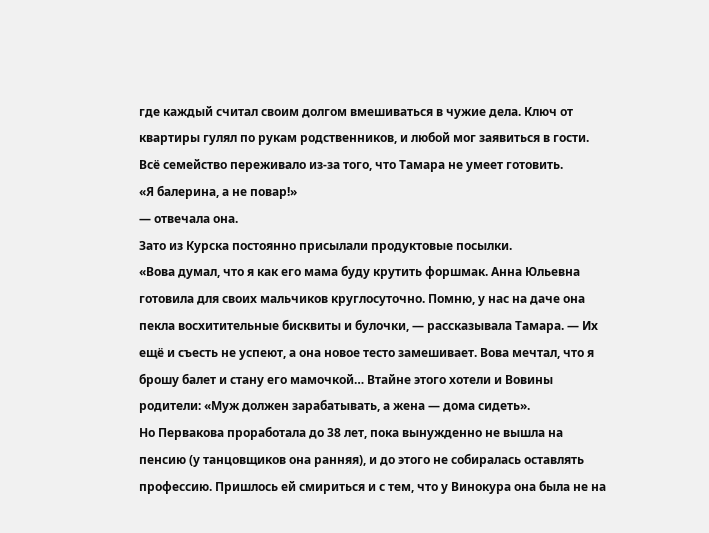где каждый считал своим долгом вмешиваться в чужие дела. Ключ от квартиры гулял по рукам родственников, и любой мог заявиться в гости. Всё семейство переживало из-за того, что Тамара не умеет готовить.
«Я балерина, а не повар!»
— отвечала она.
Зато из Курска постоянно присылали продуктовые посылки.
«Вова думал, что я как его мама буду крутить форшмак. Анна Юльевна готовила для своих мальчиков круглосуточно. Помню, у нас на даче она пекла восхитительные бисквиты и булочки, — рассказывала Тамара. — Их ещё и съесть не успеют, а она новое тесто замешивает. Вова мечтал, что я брошу балет и стану его мамочкой… Втайне этого хотели и Вовины родители: «Муж должен зарабатывать, а жена — дома сидеть».
Но Первакова проработала до 38 лет, пока вынужденно не вышла на пенсию (у танцовщиков она ранняя), и до этого не собиралась оставлять профессию. Пришлось ей смириться и с тем, что у Винокура она была не на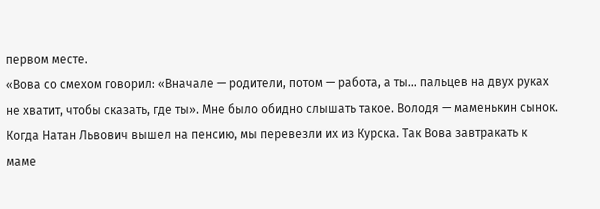первом месте.
«Вова со смехом говорил: «Вначале — родители, потом — работа, а ты… пальцев на двух руках не хватит, чтобы сказать, где ты». Мне было обидно слышать такое. Володя — маменькин сынок. Когда Натан Львович вышел на пенсию, мы перевезли их из Курска. Так Вова завтракать к маме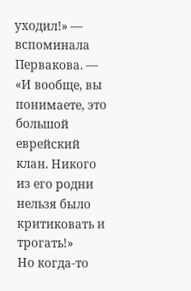уходил!» — вспоминала Первакова. — «И вообще, вы понимаете, это большой еврейский клан. Никого из его родни нельзя было критиковать и трогать!»
Но когда-то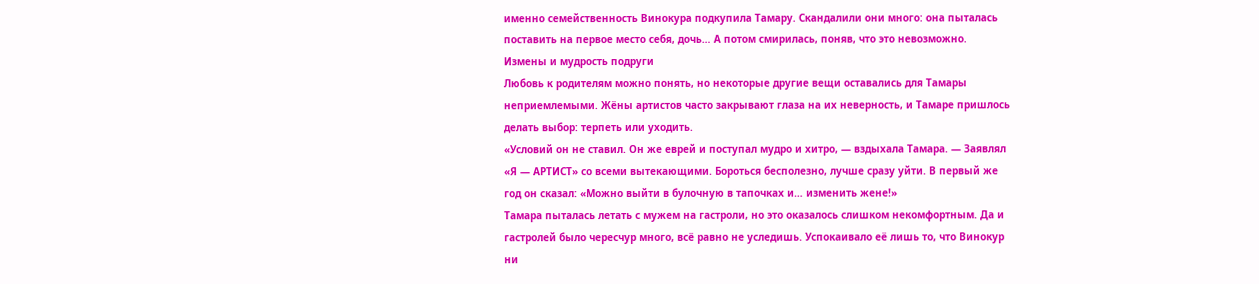именно семейственность Винокура подкупила Тамару. Скандалили они много: она пыталась поставить на первое место себя, дочь… А потом смирилась, поняв, что это невозможно.
Измены и мудрость подруги
Любовь к родителям можно понять, но некоторые другие вещи оставались для Тамары неприемлемыми. Жёны артистов часто закрывают глаза на их неверность, и Тамаре пришлось делать выбор: терпеть или уходить.
«Условий он не ставил. Он же еврей и поступал мудро и хитро, — вздыхала Тамара. — Заявлял «Я — АРТИСТ» со всеми вытекающими. Бороться бесполезно, лучше сразу уйти. В первый же год он сказал: «Можно выйти в булочную в тапочках и… изменить жене!»
Тамара пыталась летать с мужем на гастроли, но это оказалось слишком некомфортным. Да и гастролей было чересчур много, всё равно не уследишь. Успокаивало её лишь то, что Винокур ни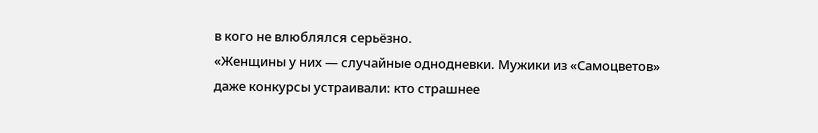в кого не влюблялся серьёзно.
«Женщины у них — случайные однодневки. Мужики из «Самоцветов» даже конкурсы устраивали: кто страшнее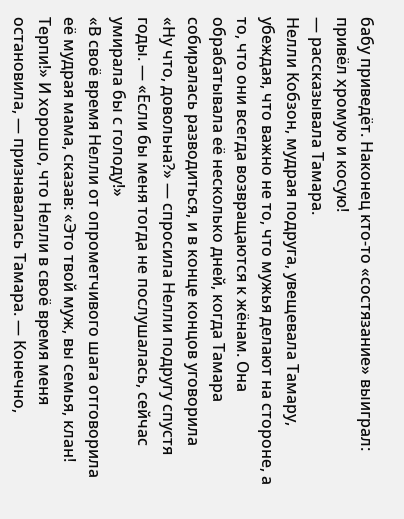бабу приведёт. Наконец кто-то «состязание» выиграл: привёл хромую и косую!
— рассказывала Тамара.
Нелли Кобзон, мудрая подруга, увещевала Тамару, убеждая, что важно не то, что мужья делают на стороне, а то, что они всегда возвращаются к жёнам. Она обрабатывала её несколько дней, когда Тамара собиралась разводиться, и в конце концов уговорила
«Ну что, довольна?» — спросила Нелли подругу спустя годы. — «Если бы меня тогда не послушалась, сейчас умирала бы с голоду!»
«В своё время Нелли от опрометчивого шага отговорила её мудрая мама, сказав: «Это твой муж, вы семья, клан! Терпи!» И хорошо, что Нелли в своё время меня остановила, — признавалась Тамара. — Конечно,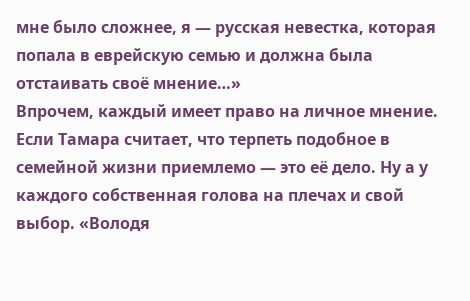мне было сложнее, я — русская невестка, которая попала в еврейскую семью и должна была отстаивать своё мнение…»
Впрочем, каждый имеет право на личное мнение. Если Тамара считает, что терпеть подобное в семейной жизни приемлемо — это её дело. Ну а у каждого собственная голова на плечах и свой выбор. «Володя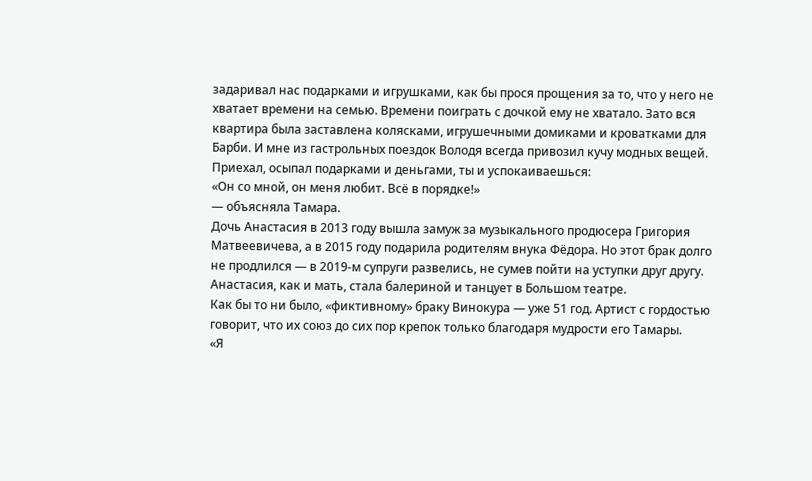задаривал нас подарками и игрушками, как бы прося прощения за то, что у него не хватает времени на семью. Времени поиграть с дочкой ему не хватало. Зато вся квартира была заставлена колясками, игрушечными домиками и кроватками для Барби. И мне из гастрольных поездок Володя всегда привозил кучу модных вещей. Приехал, осыпал подарками и деньгами, ты и успокаиваешься:
«Он со мной, он меня любит. Всё в порядке!»
— объясняла Тамара.
Дочь Анастасия в 2013 году вышла замуж за музыкального продюсера Григория Матвеевичева, а в 2015 году подарила родителям внука Фёдора. Но этот брак долго не продлился — в 2019-м супруги развелись, не сумев пойти на уступки друг другу. Анастасия, как и мать, стала балериной и танцует в Большом театре.
Как бы то ни было, «фиктивному» браку Винокура — уже 51 год. Артист с гордостью говорит, что их союз до сих пор крепок только благодаря мудрости его Тамары.
«Я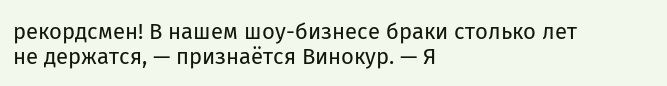рекордсмен! В нашем шоу-бизнесе браки столько лет не держатся, — признаётся Винокур. — Я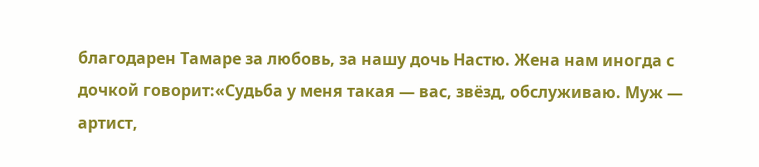благодарен Тамаре за любовь, за нашу дочь Настю. Жена нам иногда с дочкой говорит:«Судьба у меня такая — вас, звёзд, обслуживаю. Муж — артист,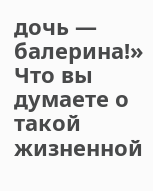дочь — балерина!»
Что вы думаете о такой жизненной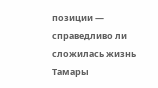позиции — справедливо ли сложилась жизнь Тамары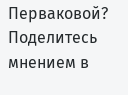Перваковой? Поделитесь мнением в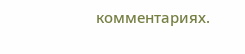комментариях.